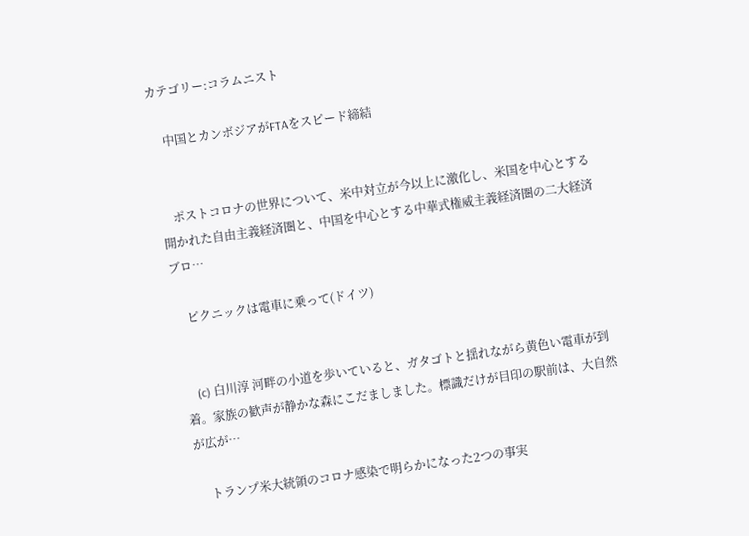カテゴリー:コラムニスト

    中国とカンボジアがFTAをスピード締結


    ポストコロナの世界について、米中対立が今以上に激化し、米国を中心とする開かれた自由主義経済圏と、中国を中心とする中華式権威主義経済圏の二大経済ブロ…

    ピクニックは電車に乗って(ドイツ)


    (c) 白川淳 河畔の小道を歩いていると、ガタゴトと揺れながら黄色い電車が到着。家族の歓声が静かな森にこだましました。標識だけが目印の駅前は、大自然が広が…

    トランプ米大統領のコロナ感染で明らかになった2つの事実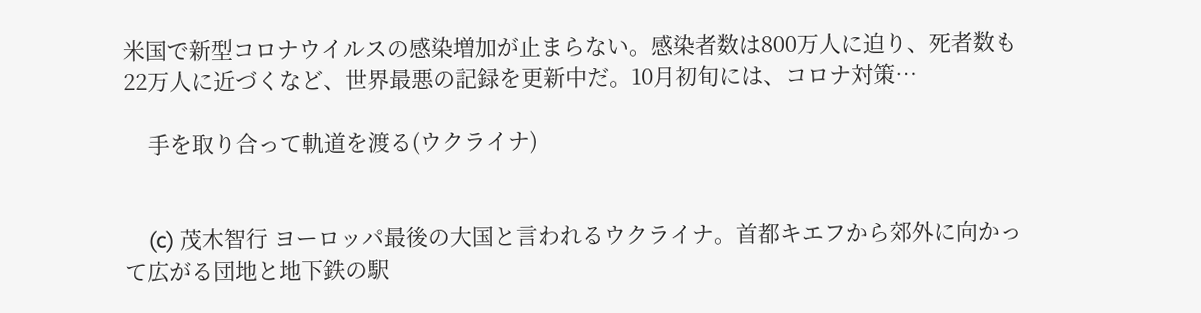米国で新型コロナウイルスの感染増加が止まらない。感染者数は800万人に迫り、死者数も22万人に近づくなど、世界最悪の記録を更新中だ。10月初旬には、コロナ対策…

    手を取り合って軌道を渡る(ウクライナ)


    (c) 茂木智行 ヨーロッパ最後の大国と言われるウクライナ。首都キエフから郊外に向かって広がる団地と地下鉄の駅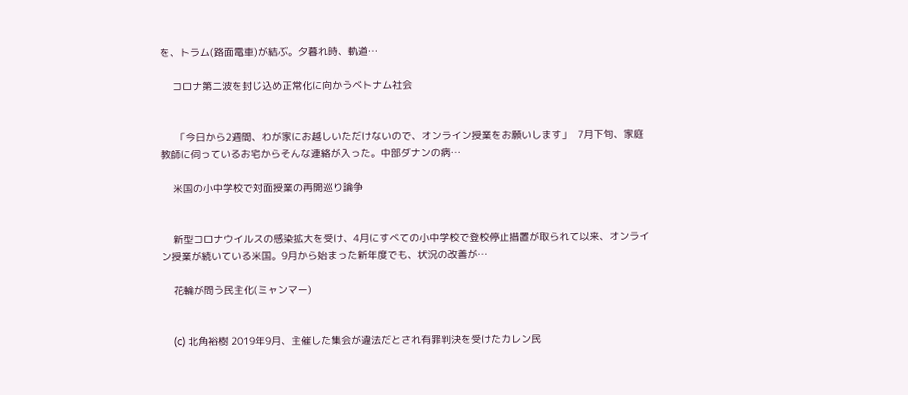を、トラム(路面電車)が結ぶ。夕暮れ時、軌道…

    コロナ第二波を封じ込め正常化に向かうベトナム社会


     「今日から2週間、わが家にお越しいただけないので、オンライン授業をお願いします」  7月下旬、家庭教師に伺っているお宅からそんな連絡が入った。中部ダナンの病…

    米国の小中学校で対面授業の再開巡り論争


    新型コロナウイルスの感染拡大を受け、4月にすべての小中学校で登校停止措置が取られて以来、オンライン授業が続いている米国。9月から始まった新年度でも、状況の改善が…

    花輪が問う民主化(ミャンマー)


    (c) 北角裕樹 2019年9月、主催した集会が違法だとされ有罪判決を受けたカレン民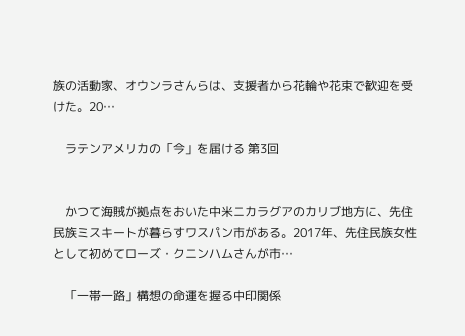族の活動家、オウンラさんらは、支援者から花輪や花束で歓迎を受けた。20…

    ラテンアメリカの「今」を届ける 第3回


    かつて海賊が拠点をおいた中米ニカラグアのカリブ地方に、先住民族ミスキートが暮らすワスパン市がある。2017年、先住民族女性として初めてローズ・クニンハムさんが市…

    「一帯一路」構想の命運を握る中印関係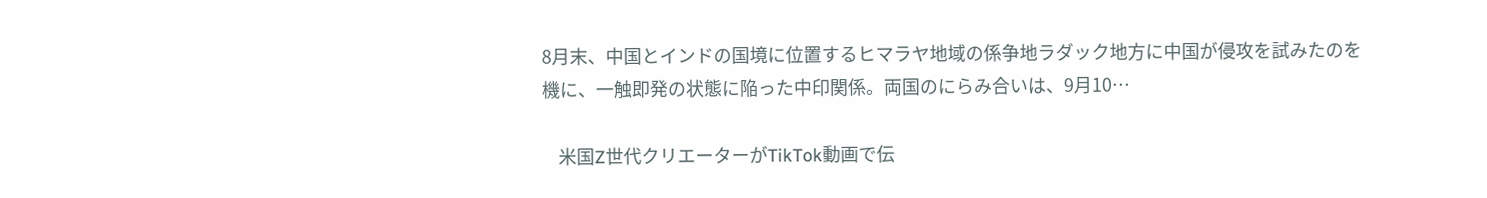8月末、中国とインドの国境に位置するヒマラヤ地域の係争地ラダック地方に中国が侵攻を試みたのを機に、一触即発の状態に陥った中印関係。両国のにらみ合いは、9月10…

    米国Z世代クリエーターがTikTok動画で伝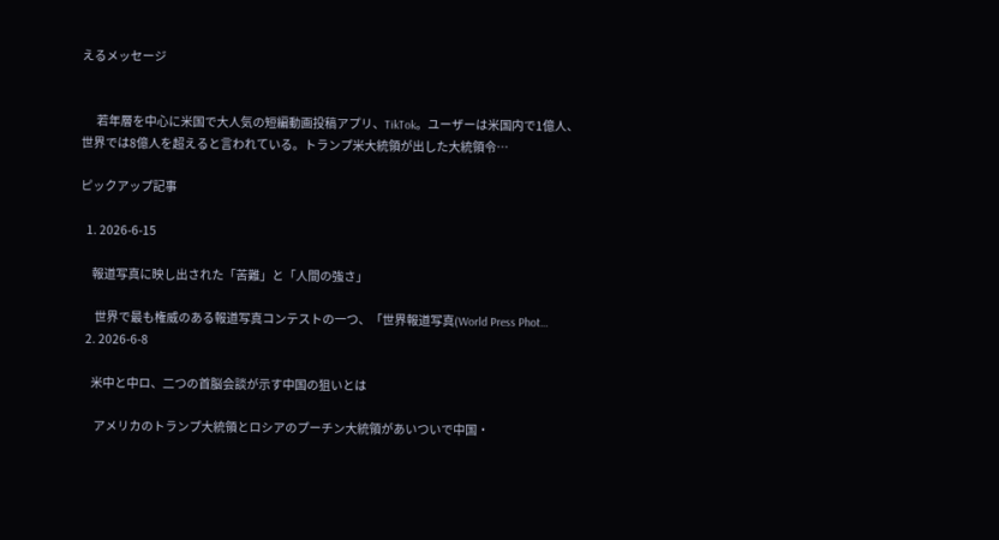えるメッセージ


     若年層を中心に米国で大人気の短編動画投稿アプリ、TikTok。ユーザーは米国内で1億人、世界では8億人を超えると言われている。トランプ米大統領が出した大統領令…

ピックアップ記事

  1. 2026-6-15

    報道写真に映し出された「苦難」と「人間の強さ」

     世界で最も権威のある報道写真コンテストの一つ、「世界報道写真(World Press Phot…
  2. 2026-6-8

    米中と中ロ、二つの首脳会談が示す中国の狙いとは

     アメリカのトランプ大統領とロシアのプーチン大統領があいついで中国・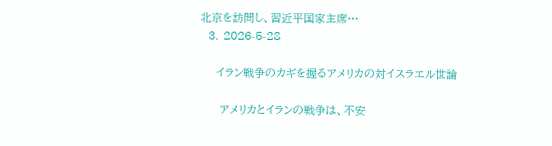北京を訪問し、習近平国家主席…
  3. 2026-5-28

    イラン戦争のカギを握るアメリカの対イスラエル世論

     アメリカとイランの戦争は、不安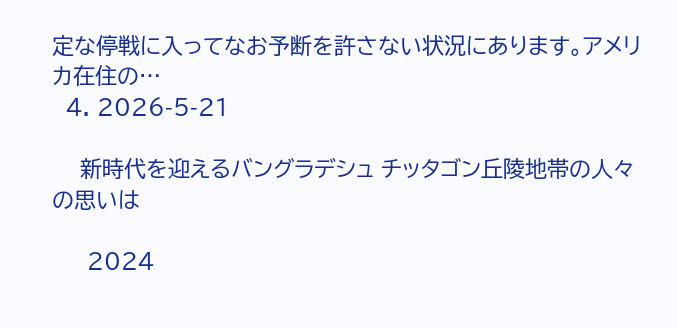定な停戦に入ってなお予断を許さない状況にあります。アメリカ在住の…
  4. 2026-5-21

    新時代を迎えるバングラデシュ チッタゴン丘陵地帯の人々の思いは

     2024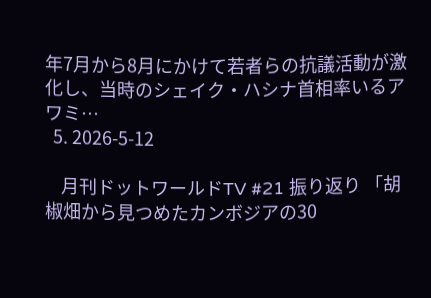年7月から8月にかけて若者らの抗議活動が激化し、当時のシェイク・ハシナ首相率いるアワミ…
  5. 2026-5-12

    月刊ドットワールドTV #21 振り返り 「胡椒畑から見つめたカンボジアの30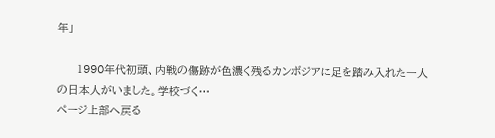年」

     1990年代初頭、内戦の傷跡が色濃く残るカンボジアに足を踏み入れた一人の日本人がいました。学校づく…
ページ上部へ戻る